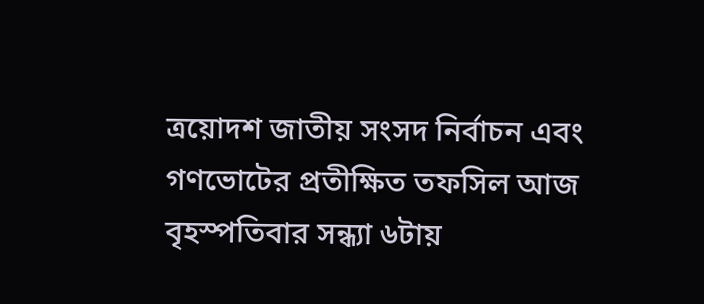ত্রয়োদশ জাতীয় সংসদ নির্বাচন এবং গণভোটের প্রতীক্ষিত তফসিল আজ বৃহস্পতিবার সন্ধ্যা ৬টায়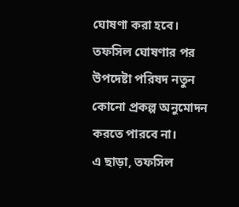ঘোষণা করা হবে। তফসিল ঘোষণার পর উপদেষ্টা পরিষদ নতুন কোনো প্রকল্প অনুমোদন করতে পারবে না।
এ ছাড়া, তফসিল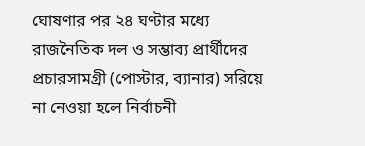ঘোষণার পর ২৪ ঘণ্টার মধ্যে রাজনৈতিক দল ও সম্ভাব্য প্রার্থীদের প্রচারসামগ্রী (পোস্টার, ব্যানার) সরিয়ে না নেওয়া হলে নির্বাচনী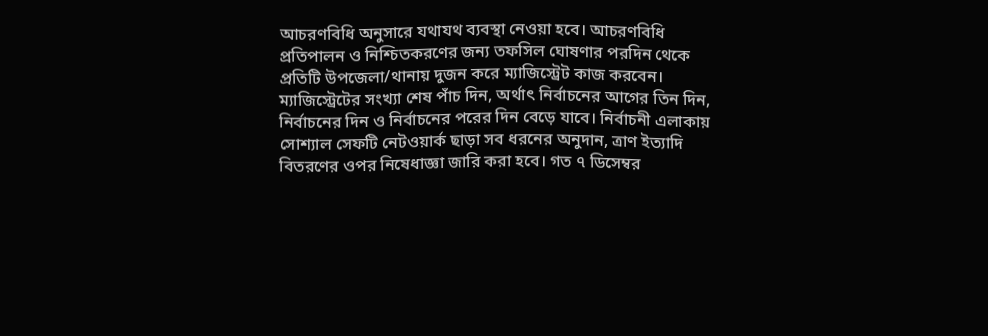আচরণবিধি অনুসারে যথাযথ ব্যবস্থা নেওয়া হবে। আচরণবিধি প্রতিপালন ও নিশ্চিতকরণের জন্য তফসিল ঘোষণার পরদিন থেকে প্রতিটি উপজেলা/থানায় দুজন করে ম্যাজিস্ট্রেট কাজ করবেন।
ম্যাজিস্ট্রেটের সংখ্যা শেষ পাঁচ দিন, অর্থাৎ নির্বাচনের আগের তিন দিন, নির্বাচনের দিন ও নির্বাচনের পরের দিন বেড়ে যাবে। নির্বাচনী এলাকায় সোশ্যাল সেফটি নেটওয়ার্ক ছাড়া সব ধরনের অনুদান, ত্রাণ ইত্যাদি বিতরণের ওপর নিষেধাজ্ঞা জারি করা হবে। গত ৭ ডিসেম্বর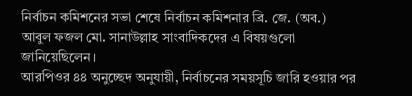নির্বাচন কমিশনের সভা শেষে নির্বাচন কমিশনার ব্রি. জে. (অব.) আবুল ফজল মো. সানাউল্লাহ সাংবাদিকদের এ বিষয়গুলো জানিয়েছিলেন।
আরপিওর ৪৪ অনুচ্ছেদ অনুযায়ী, নির্বাচনের সময়সূচি জারি হওয়ার পর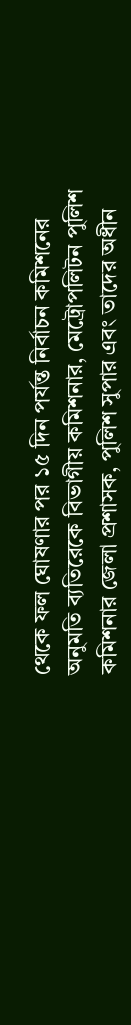থেকে ফল ঘোষণার পর ১৫ দিন পর্যন্ত নির্বাচন কমিশনের অনুমতি ব্যতিরেকে বিভাগীয় কমিশনার, মেট্রোপলিটন পুলিশ কমিশনার জেলা প্রশাসক, পুলিশ সুপার এবং তাদের অধীন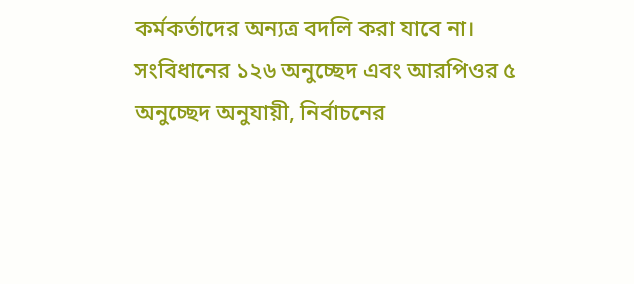কর্মকর্তাদের অন্যত্র বদলি করা যাবে না।
সংবিধানের ১২৬ অনুচ্ছেদ এবং আরপিওর ৫ অনুচ্ছেদ অনুযায়ী, নির্বাচনের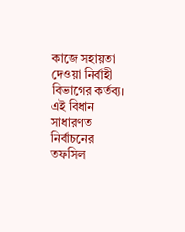কাজে সহায়তা দেওয়া নির্বাহী বিভাগের কর্তব্য। এই বিধান সাধারণত নির্বাচনের তফসিল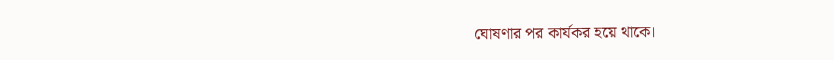ঘোষণার পর কার্যকর হয়ে থাকে।